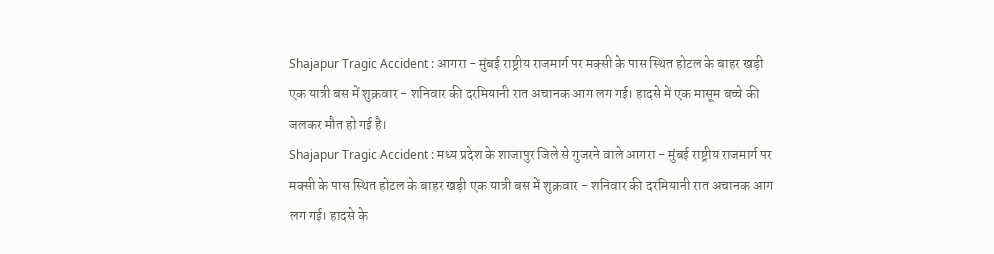Shajapur Tragic Accident : आगरा - मुंबई राष्ट्रीय राजमार्ग पर मक्सी के पास स्थित होटल के बाहर खड़ी एक यात्री बस में शुक्रवार - शनिवार की दरमियानी रात अचानक आग लग गई। हादसे में एक मासूम बच्चे की जलकर मौत हो गई है।
Shajapur Tragic Accident : मध्य प्रदेश के शाजापुर जिले से गुजरने वाले आगरा - मुंबई राष्ट्रीय राजमार्ग पर मक्सी के पास स्थित होटल के बाहर खड़ी एक यात्री बस में शुक्रवार - शनिवार की दरमियानी रात अचानक आग लग गई। हादसे के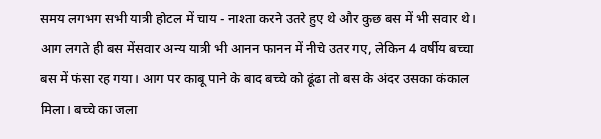समय लगभग सभी यात्री होटल में चाय - नाश्ता करने उतरे हुए थे और कुछ बस में भी सवार थे। आग लगते ही बस मेंसवार अन्य यात्री भी आनन फानन में नीचे उतर गए, लेकिन 4 वर्षीय बच्चा बस में फंसा रह गया। आग पर काबू पाने के बाद बच्चे को ढूंढा तो बस के अंदर उसका कंकाल मिला। बच्चे का जला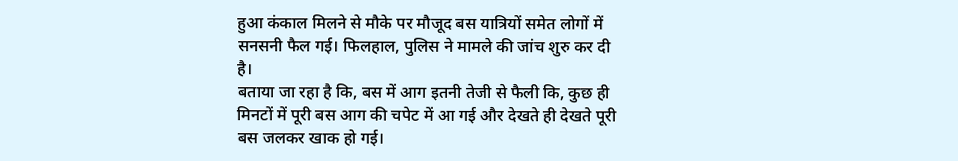हुआ कंकाल मिलने से मौके पर मौजूद बस यात्रियों समेत लोगों में सनसनी फैल गई। फिलहाल, पुलिस ने मामले की जांच शुरु कर दी है।
बताया जा रहा है कि, बस में आग इतनी तेजी से फैली कि, कुछ ही मिनटों में पूरी बस आग की चपेट में आ गई और देखते ही देखते पूरी बस जलकर खाक हो गई।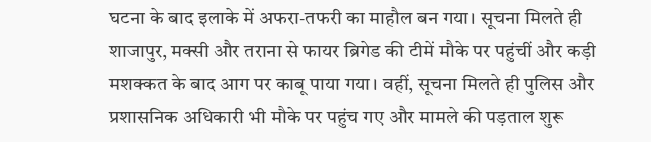घटना के बाद इलाके में अफरा-तफरी का माहौल बन गया। सूचना मिलते ही शाजापुर, मक्सी और तराना से फायर ब्रिगेड की टीमें मौके पर पहुंचीं और कड़ी मशक्कत के बाद आग पर काबू पाया गया। वहीं, सूचना मिलते ही पुलिस और प्रशासनिक अधिकारी भी मौके पर पहुंच गए और मामले की पड़ताल शुरू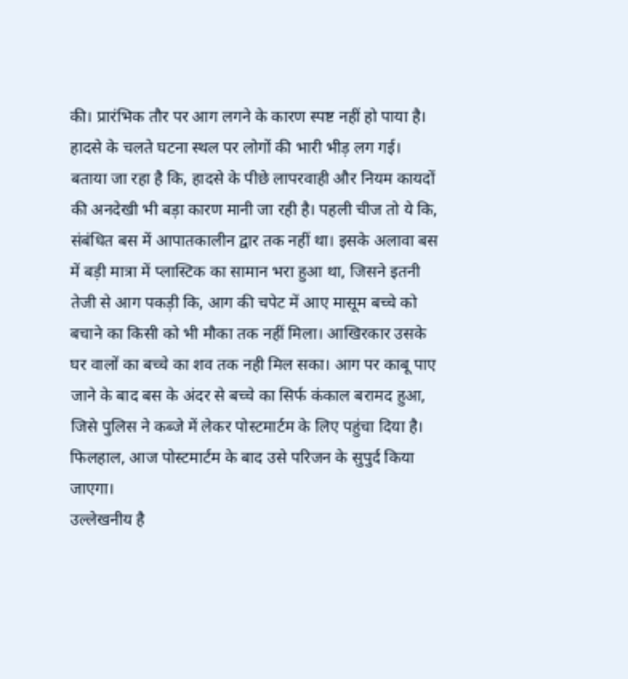की। प्रारंभिक तौर पर आग लगने के कारण स्पष्ट नहीं हो पाया है। हादसे के चलते घटना स्थल पर लोगों की भारी भीड़ लग गई।
बताया जा रहा है कि, हादसे के पीछे लापरवाही और नियम कायदों की अनदेखी भी बड़ा कारण मानी जा रही है। पहली चीज तो ये कि, संबंधित बस में आपातकालीन द्वार तक नहीं था। इसके अलावा बस में बड़ी मात्रा में प्लास्टिक का सामान भरा हुआ था, जिसने इतनी तेजी से आग पकड़ी कि, आग की चपेट में आए मासूम बच्चे को बचाने का किसी को भी मौका तक नहीं मिला। आखिरकार उसके घर वालों का बच्चे का शव तक नही मिल सका। आग पर काबू पाए जाने के बाद बस के अंदर से बच्चे का सिर्फ कंकाल बरामद हुआ, जिसे पुलिस ने कब्जे में लेकर पोस्टमार्टम के लिए पहुंचा दिया है। फिलहाल, आज पोस्टमार्टम के बाद उसे परिजन के सुपुर्द किया जाएगा।
उल्लेखनीय है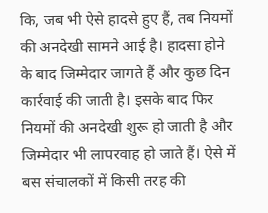कि, जब भी ऐसे हादसे हुए हैं, तब नियमों की अनदेखी सामने आई है। हादसा होने के बाद जिम्मेदार जागते हैं और कुछ दिन कार्रवाई की जाती है। इसके बाद फिर नियमों की अनदेखी शुरू हो जाती है और जिम्मेदार भी लापरवाह हो जाते हैं। ऐसे में बस संचालकों में किसी तरह की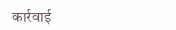कार्रवाई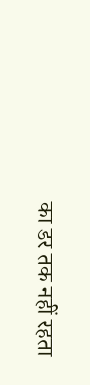का डर तक नहीं रहता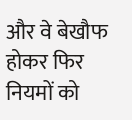और वे बेखौफ होकर फिर नियमों को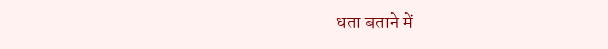धता बताने में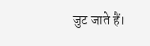जुट जाते हैं।